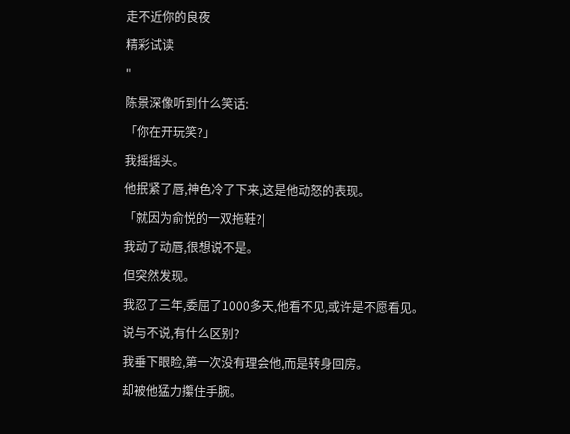走不近你的良夜
精彩试读
"
陈景深像听到什么笑话:
「你在开玩笑?」
我摇摇头。
他抿紧了唇,神色冷了下来,这是他动怒的表现。
「就因为俞悦的一双拖鞋?|
我动了动唇,很想说不是。
但突然发现。
我忍了三年,委屈了1000多天,他看不见,或许是不愿看见。
说与不说,有什么区别?
我垂下眼睑,第一次没有理会他,而是转身回房。
却被他猛力攥住手腕。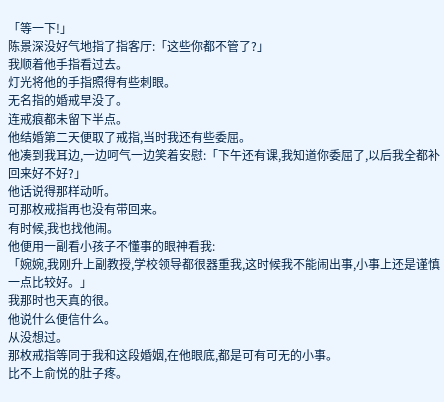「等一下!」
陈景深没好气地指了指客厅:「这些你都不管了?」
我顺着他手指看过去。
灯光将他的手指照得有些刺眼。
无名指的婚戒早没了。
连戒痕都未留下半点。
他结婚第二天便取了戒指,当时我还有些委屈。
他凑到我耳边,一边呵气一边笑着安慰:「下午还有课,我知道你委屈了,以后我全都补回来好不好?」
他话说得那样动听。
可那枚戒指再也没有带回来。
有时候,我也找他闹。
他便用一副看小孩子不懂事的眼神看我:
「婉婉,我刚升上副教授,学校领导都很器重我,这时候我不能闹出事,小事上还是谨慎一点比较好。」
我那时也天真的很。
他说什么便信什么。
从没想过。
那枚戒指等同于我和这段婚姻,在他眼底,都是可有可无的小事。
比不上俞悦的肚子疼。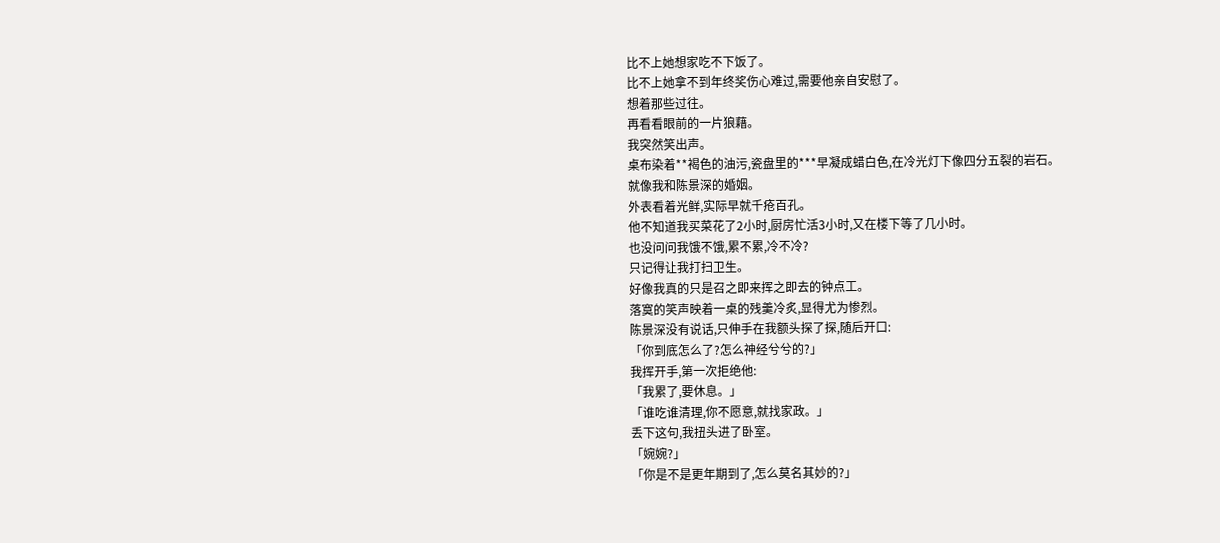比不上她想家吃不下饭了。
比不上她拿不到年终奖伤心难过,需要他亲自安慰了。
想着那些过往。
再看看眼前的一片狼藉。
我突然笑出声。
桌布染着**褐色的油污,瓷盘里的***早凝成蜡白色,在冷光灯下像四分五裂的岩石。
就像我和陈景深的婚姻。
外表看着光鲜,实际早就千疮百孔。
他不知道我买菜花了2小时,厨房忙活3小时,又在楼下等了几小时。
也没问问我饿不饿,累不累,冷不冷?
只记得让我打扫卫生。
好像我真的只是召之即来挥之即去的钟点工。
落寞的笑声映着一桌的残羹冷炙,显得尤为惨烈。
陈景深没有说话,只伸手在我额头探了探,随后开口:
「你到底怎么了?怎么神经兮兮的?」
我挥开手,第一次拒绝他:
「我累了,要休息。」
「谁吃谁清理,你不愿意,就找家政。」
丢下这句,我扭头进了卧室。
「婉婉?」
「你是不是更年期到了,怎么莫名其妙的?」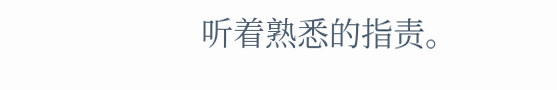听着熟悉的指责。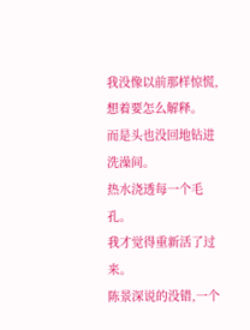我没像以前那样惊慌,想着要怎么解释。
而是头也没回地钻进洗澡间。
热水浇透每一个毛孔。
我才觉得重新活了过来。
陈景深说的没错,一个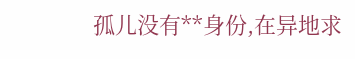孤儿没有**身份,在异地求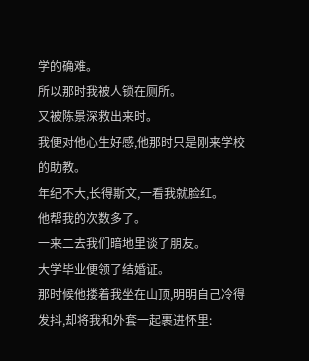学的确难。
所以那时我被人锁在厕所。
又被陈景深救出来时。
我便对他心生好感,他那时只是刚来学校的助教。
年纪不大,长得斯文,一看我就脸红。
他帮我的次数多了。
一来二去我们暗地里谈了朋友。
大学毕业便领了结婚证。
那时候他搂着我坐在山顶,明明自己冷得发抖,却将我和外套一起裹进怀里: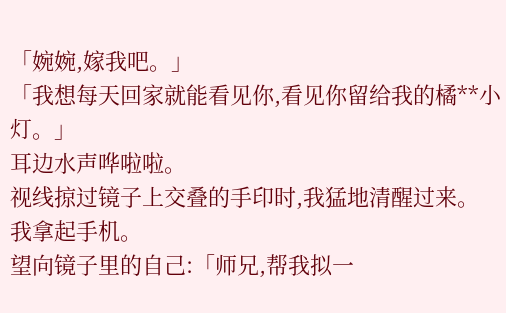「婉婉,嫁我吧。」
「我想每天回家就能看见你,看见你留给我的橘**小灯。」
耳边水声哗啦啦。
视线掠过镜子上交叠的手印时,我猛地清醒过来。
我拿起手机。
望向镜子里的自己:「师兄,帮我拟一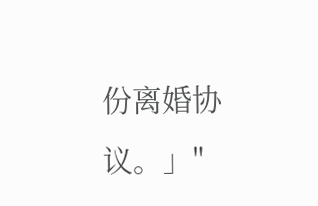份离婚协议。」"